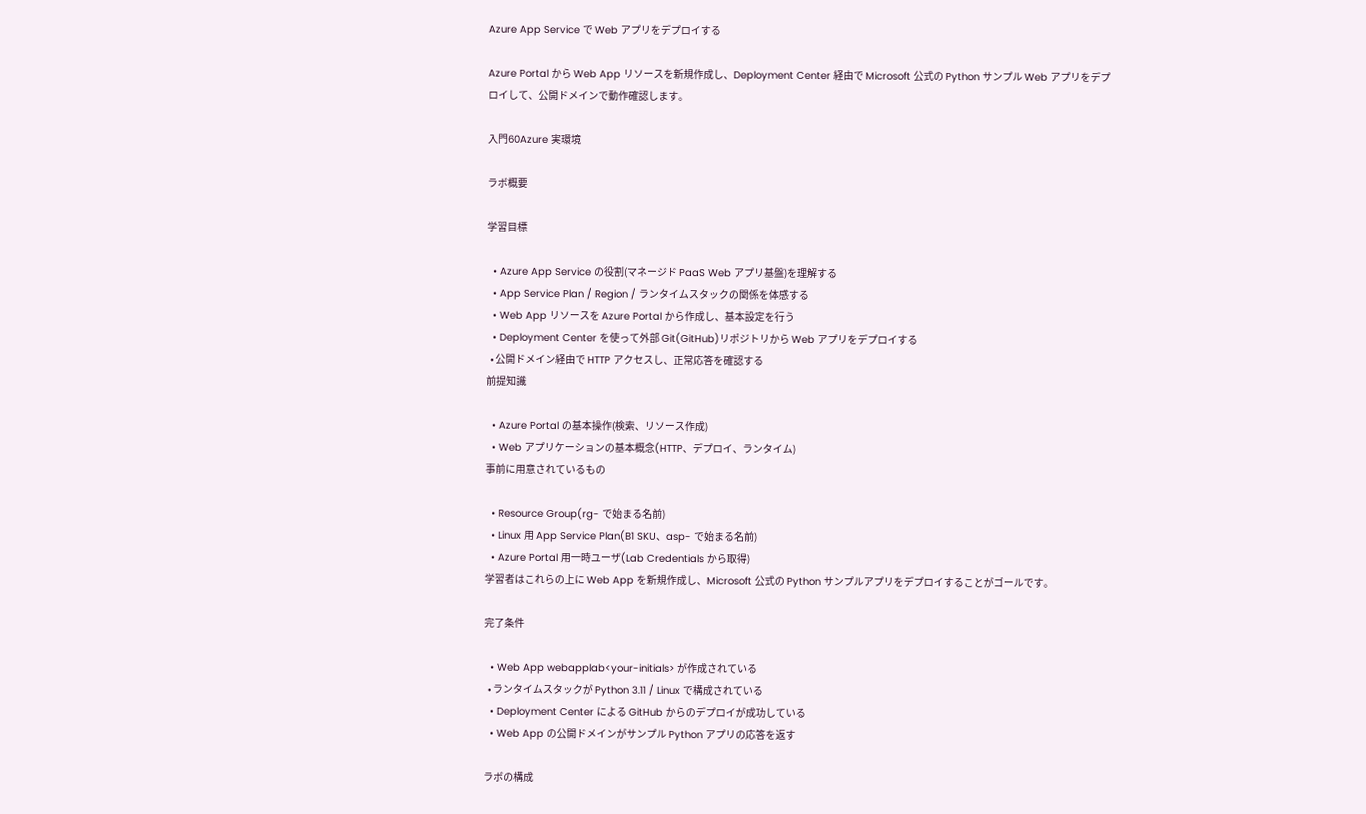Azure App Service で Web アプリをデプロイする

Azure Portal から Web App リソースを新規作成し、Deployment Center 経由で Microsoft 公式の Python サンプル Web アプリをデプロイして、公開ドメインで動作確認します。

入門60Azure 実環境

ラボ概要

学習目標

  • Azure App Service の役割(マネージド PaaS Web アプリ基盤)を理解する
  • App Service Plan / Region / ランタイムスタックの関係を体感する
  • Web App リソースを Azure Portal から作成し、基本設定を行う
  • Deployment Center を使って外部 Git(GitHub)リポジトリから Web アプリをデプロイする
  • 公開ドメイン経由で HTTP アクセスし、正常応答を確認する
前提知識

  • Azure Portal の基本操作(検索、リソース作成)
  • Web アプリケーションの基本概念(HTTP、デプロイ、ランタイム)
事前に用意されているもの

  • Resource Group(rg- で始まる名前)
  • Linux 用 App Service Plan(B1 SKU、asp- で始まる名前)
  • Azure Portal 用一時ユーザ(Lab Credentials から取得)
学習者はこれらの上に Web App を新規作成し、Microsoft 公式の Python サンプルアプリをデプロイすることがゴールです。

完了条件

  • Web App webapplab<your-initials> が作成されている
  • ランタイムスタックが Python 3.11 / Linux で構成されている
  • Deployment Center による GitHub からのデプロイが成功している
  • Web App の公開ドメインがサンプル Python アプリの応答を返す

ラボの構成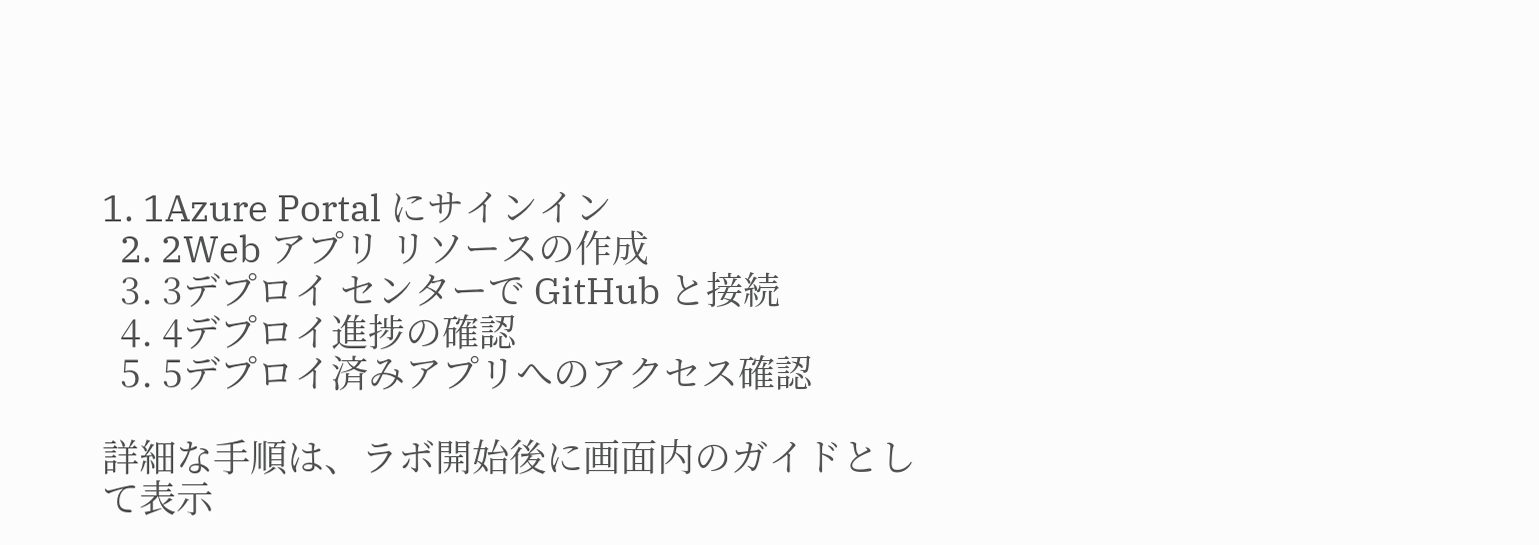1. 1Azure Portal にサインイン
  2. 2Web アプリ リソースの作成
  3. 3デプロイ センターで GitHub と接続
  4. 4デプロイ進捗の確認
  5. 5デプロイ済みアプリへのアクセス確認

詳細な手順は、ラボ開始後に画面内のガイドとして表示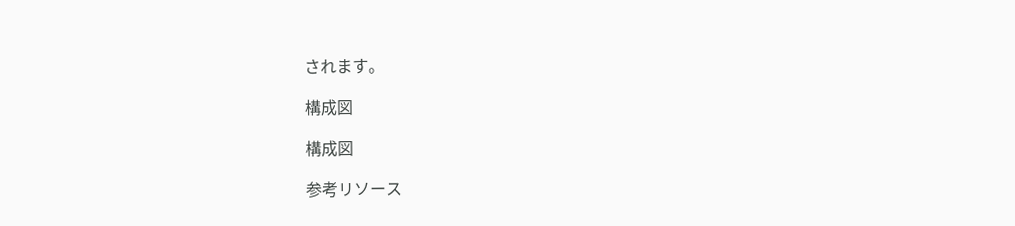されます。

構成図

構成図

参考リソース